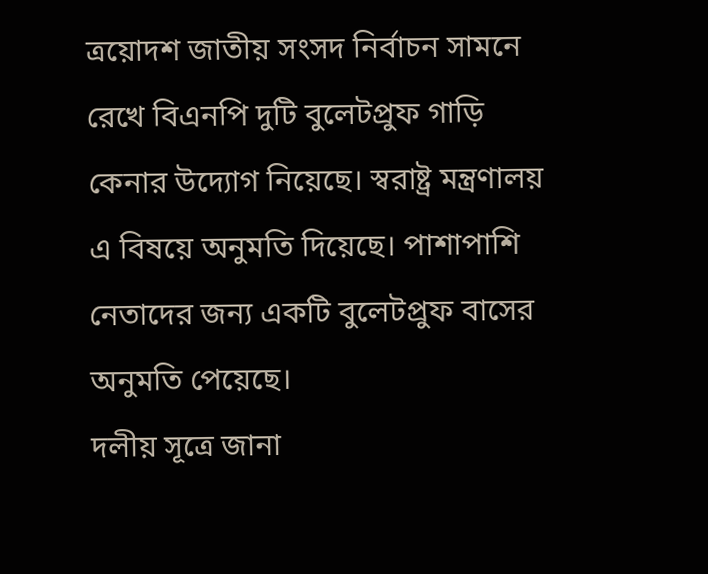ত্রয়োদশ জাতীয় সংসদ নির্বাচন সামনে রেখে বিএনপি দুটি বুলেটপ্রুফ গাড়ি কেনার উদ্যোগ নিয়েছে। স্বরাষ্ট্র মন্ত্রণালয় এ বিষয়ে অনুমতি দিয়েছে। পাশাপাশি নেতাদের জন্য একটি বুলেটপ্রুফ বাসের অনুমতি পেয়েছে।
দলীয় সূত্রে জানা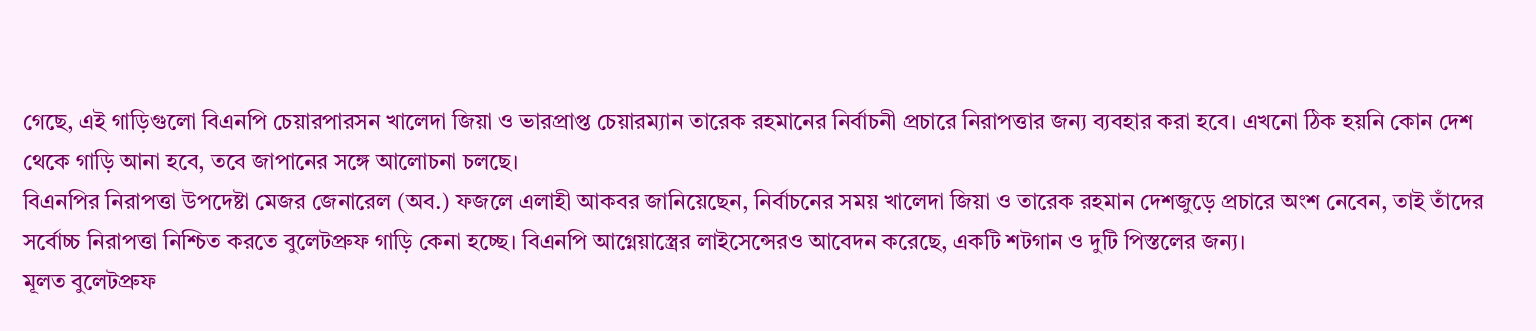গেছে, এই গাড়িগুলো বিএনপি চেয়ারপারসন খালেদা জিয়া ও ভারপ্রাপ্ত চেয়ারম্যান তারেক রহমানের নির্বাচনী প্রচারে নিরাপত্তার জন্য ব্যবহার করা হবে। এখনো ঠিক হয়নি কোন দেশ থেকে গাড়ি আনা হবে, তবে জাপানের সঙ্গে আলোচনা চলছে।
বিএনপির নিরাপত্তা উপদেষ্টা মেজর জেনারেল (অব.) ফজলে এলাহী আকবর জানিয়েছেন, নির্বাচনের সময় খালেদা জিয়া ও তারেক রহমান দেশজুড়ে প্রচারে অংশ নেবেন, তাই তাঁদের সর্বোচ্চ নিরাপত্তা নিশ্চিত করতে বুলেটপ্রুফ গাড়ি কেনা হচ্ছে। বিএনপি আগ্নেয়াস্ত্রের লাইসেন্সেরও আবেদন করেছে, একটি শটগান ও দুটি পিস্তলের জন্য।
মূলত বুলেটপ্রুফ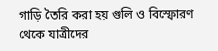গাড়ি তৈরি করা হয় গুলি ও বিস্ফোরণ থেকে যাত্রীদের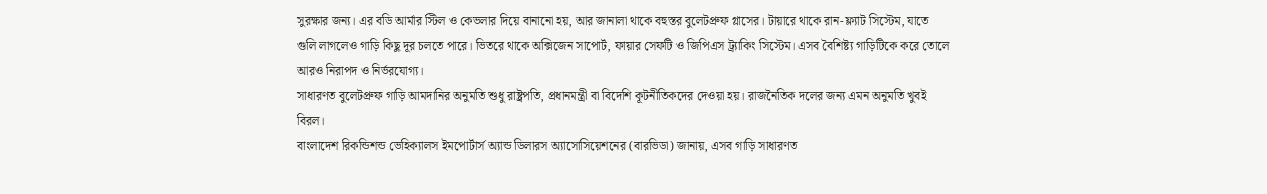সুরক্ষার জন্য। এর বডি আর্মার স্টিল ও কেভলার দিয়ে বানানো হয়, আর জানালা থাকে বহুস্তর বুলেটপ্রুফ গ্লাসের। টায়ারে থাকে রান-ফ্ল্যাট সিস্টেম, যাতে গুলি লাগলেও গাড়ি কিছু দূর চলতে পারে। ভিতরে থাকে অক্সিজেন সাপোর্ট, ফায়ার সেফটি ও জিপিএস ট্র্যাকিং সিস্টেম। এসব বৈশিষ্ট্য গাড়িটিকে করে তোলে আরও নিরাপদ ও নির্ভরযোগ্য।
সাধারণত বুলেটপ্রুফ গাড়ি আমদানির অনুমতি শুধু রাষ্ট্রপতি, প্রধানমন্ত্রী বা বিদেশি কূটনীতিকদের দেওয়া হয়। রাজনৈতিক দলের জন্য এমন অনুমতি খুবই বিরল।
বাংলাদেশ রিকন্ডিশন্ড ভেহিক্যালস ইমপোর্টার্স অ্যান্ড ডিলারস অ্যাসোসিয়েশনের (বারভিডা) জানায়, এসব গাড়ি সাধারণত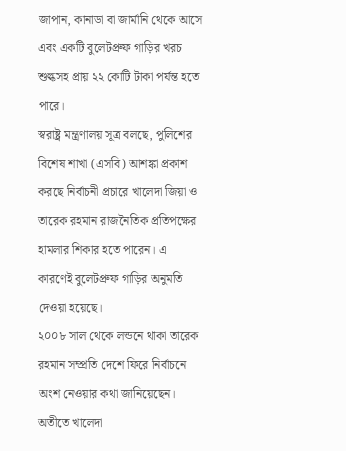জাপান, কানাডা বা জার্মানি থেকে আসে এবং একটি বুলেটপ্রুফ গাড়ির খরচ শুল্কসহ প্রায় ২২ কোটি টাকা পর্যন্ত হতে পারে।
স্বরাষ্ট্র মন্ত্রণালয় সূত্র বলছে, পুলিশের বিশেষ শাখা (এসবি) আশঙ্কা প্রকাশ করছে নির্বাচনী প্রচারে খালেদা জিয়া ও তারেক রহমান রাজনৈতিক প্রতিপক্ষের হামলার শিকার হতে পারেন। এ কারণেই বুলেটপ্রুফ গাড়ির অনুমতি দেওয়া হয়েছে।
২০০৮ সাল থেকে লন্ডনে থাকা তারেক রহমান সম্প্রতি দেশে ফিরে নির্বাচনে অংশ নেওয়ার কথা জানিয়েছেন। অতীতে খালেদা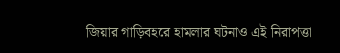জিয়ার গাড়িবহরে হামলার ঘটনাও এই নিরাপত্তা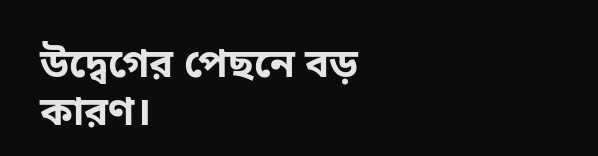উদ্বেগের পেছনে বড় কারণ।